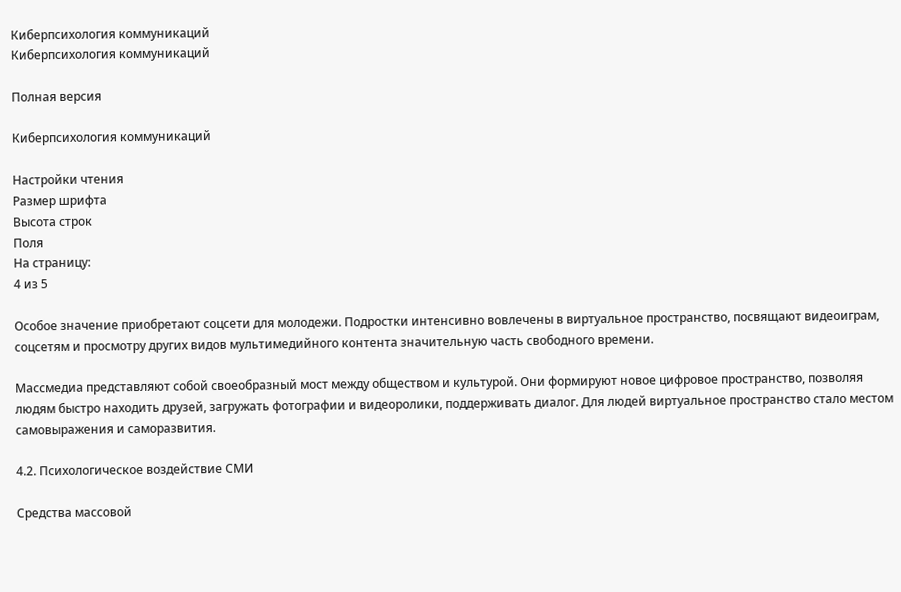Киберпсихология коммуникаций
Киберпсихология коммуникаций

Полная версия

Киберпсихология коммуникаций

Настройки чтения
Размер шрифта
Высота строк
Поля
На страницу:
4 из 5

Особое значение приобретают соцсети для молодежи. Подростки интенсивно вовлечены в виртуальное пространство, посвящают видеоиграм, соцсетям и просмотру других видов мультимедийного контента значительную часть свободного времени.

Массмедиа представляют собой своеобразный мост между обществом и культурой. Они формируют новое цифровое пространство, позволяя людям быстро находить друзей, загружать фотографии и видеоролики, поддерживать диалог. Для людей виртуальное пространство стало местом самовыражения и саморазвития.

4.2. Психологическое воздействие СМИ

Средства массовой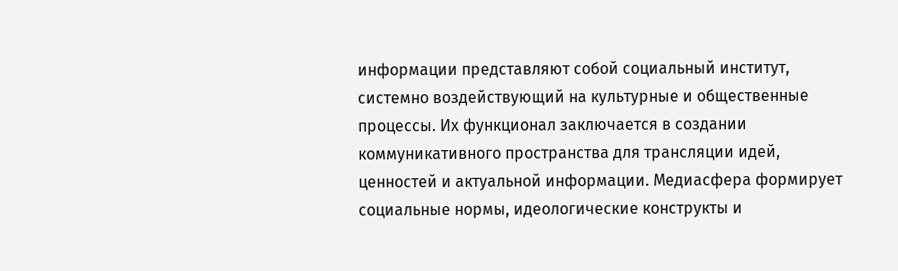информации представляют собой социальный институт, системно воздействующий на культурные и общественные процессы. Их функционал заключается в создании коммуникативного пространства для трансляции идей, ценностей и актуальной информации. Медиасфера формирует социальные нормы, идеологические конструкты и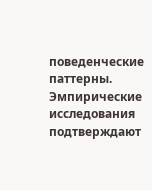поведенческие паттерны. Эмпирические исследования подтверждают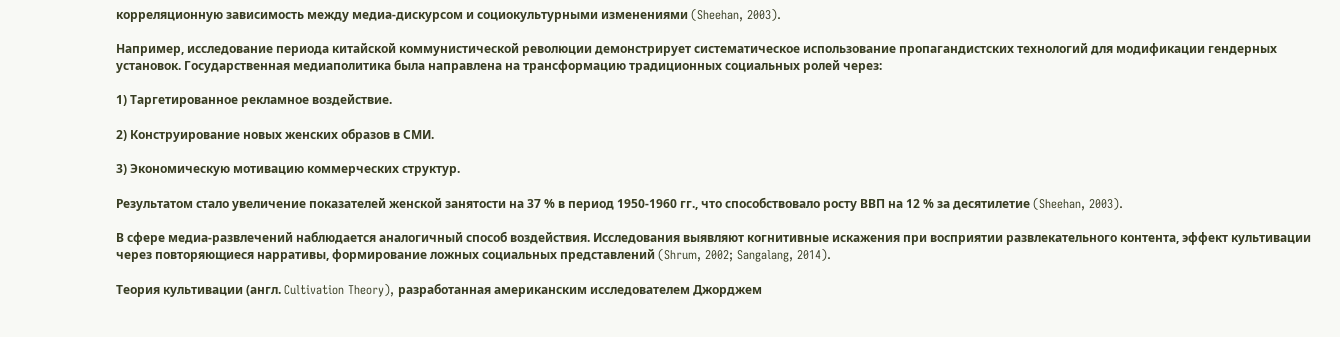корреляционную зависимость между медиа-дискурсом и социокультурными изменениями (Sheehan, 2003).

Например, исследование периода китайской коммунистической революции демонстрирует систематическое использование пропагандистских технологий для модификации гендерных установок. Государственная медиаполитика была направлена на трансформацию традиционных социальных ролей через:

1) Таргетированное рекламное воздействие.

2) Конструирование новых женских образов в СМИ.

3) Экономическую мотивацию коммерческих структур.

Результатом стало увеличение показателей женской занятости на 37 % в период 1950-1960 гг., что способствовало росту ВВП на 12 % за десятилетие (Sheehan, 2003).

В сфере медиа-развлечений наблюдается аналогичный способ воздействия. Исследования выявляют когнитивные искажения при восприятии развлекательного контента, эффект культивации через повторяющиеся нарративы, формирование ложных социальных представлений (Shrum, 2002; Sangalang, 2014).

Теория культивации (англ. Cultivation Theory), разработанная американским исследователем Джорджем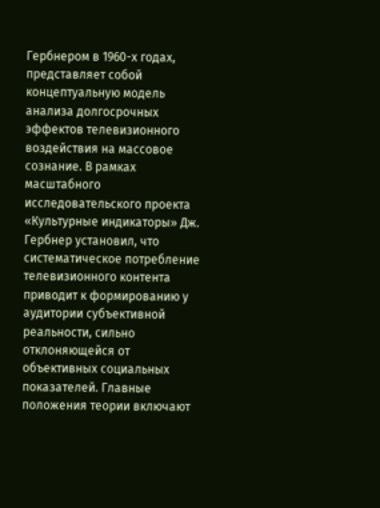Гербнером в 1960-х годах, представляет собой концептуальную модель анализа долгосрочных эффектов телевизионного воздействия на массовое сознание. В рамках масштабного исследовательского проекта «Культурные индикаторы» Дж. Гербнер установил, что систематическое потребление телевизионного контента приводит к формированию у аудитории субъективной реальности, сильно отклоняющейся от объективных социальных показателей. Главные положения теории включают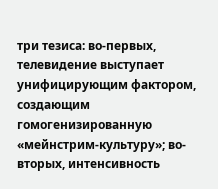три тезиса: во-первых, телевидение выступает унифицирующим фактором, создающим гомогенизированную «мейнстрим-культуру»; во-вторых, интенсивность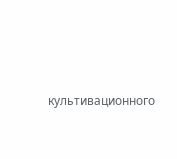культивационного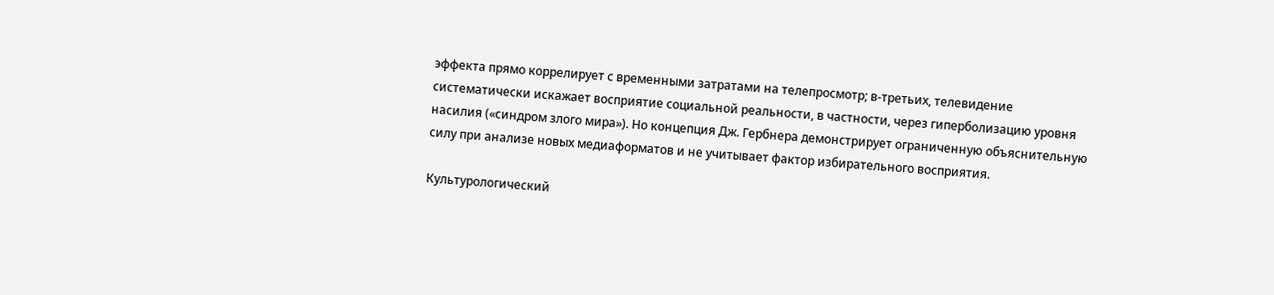эффекта прямо коррелирует с временными затратами на телепросмотр; в-третьих, телевидение систематически искажает восприятие социальной реальности, в частности, через гиперболизацию уровня насилия («синдром злого мира»). Но концепция Дж. Гербнера демонстрирует ограниченную объяснительную силу при анализе новых медиаформатов и не учитывает фактор избирательного восприятия.

Культурологический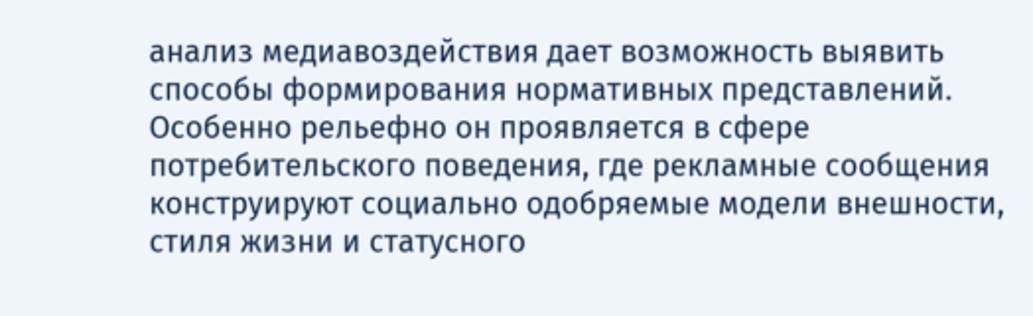анализ медиавоздействия дает возможность выявить способы формирования нормативных представлений. Особенно рельефно он проявляется в сфере потребительского поведения, где рекламные сообщения конструируют социально одобряемые модели внешности, стиля жизни и статусного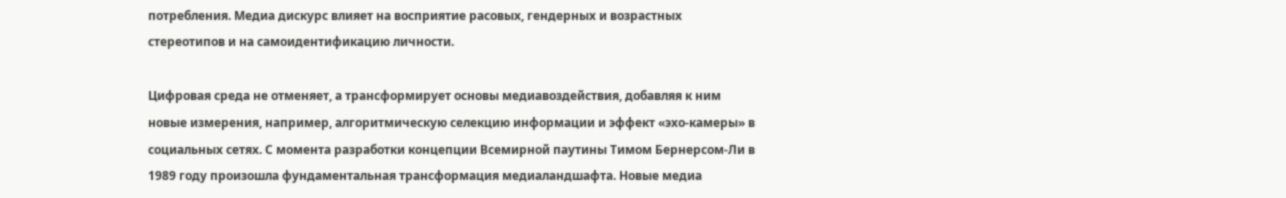потребления. Медиа дискурс влияет на восприятие расовых, гендерных и возрастных стереотипов и на самоидентификацию личности.

Цифровая среда не отменяет, а трансформирует основы медиавоздействия, добавляя к ним новые измерения, например, алгоритмическую селекцию информации и эффект «эхо-камеры» в социальных сетях. С момента разработки концепции Всемирной паутины Тимом Бернерсом-Ли в 1989 году произошла фундаментальная трансформация медиаландшафта. Новые медиа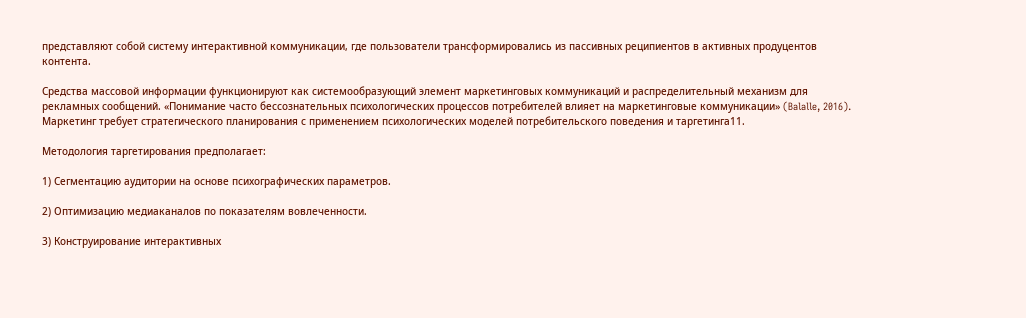представляют собой систему интерактивной коммуникации, где пользователи трансформировались из пассивных реципиентов в активных продуцентов контента.

Средства массовой информации функционируют как системообразующий элемент маркетинговых коммуникаций и распределительный механизм для рекламных сообщений. «Понимание часто бессознательных психологических процессов потребителей влияет на маркетинговые коммуникации» (Balalle, 2016). Маркетинг требует стратегического планирования с применением психологических моделей потребительского поведения и таргетинга11.

Методология таргетирования предполагает:

1) Сегментацию аудитории на основе психографических параметров.

2) Оптимизацию медиаканалов по показателям вовлеченности.

3) Конструирование интерактивных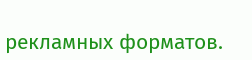рекламных форматов.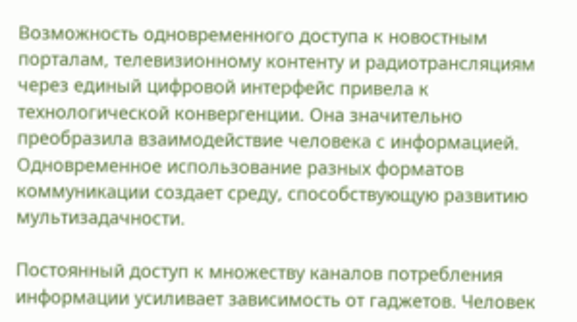Возможность одновременного доступа к новостным порталам, телевизионному контенту и радиотрансляциям через единый цифровой интерфейс привела к технологической конвергенции. Она значительно преобразила взаимодействие человека с информацией. Одновременное использование разных форматов коммуникации создает среду, способствующую развитию мультизадачности.

Постоянный доступ к множеству каналов потребления информации усиливает зависимость от гаджетов. Человек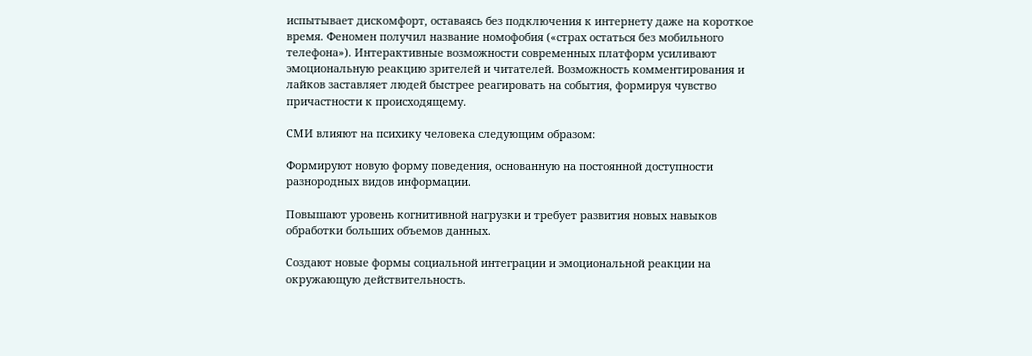испытывает дискомфорт, оставаясь без подключения к интернету даже на короткое время. Феномен получил название номофобия («страх остаться без мобильного телефона»). Интерактивные возможности современных платформ усиливают эмоциональную реакцию зрителей и читателей. Возможность комментирования и лайков заставляет людей быстрее реагировать на события, формируя чувство причастности к происходящему.

СМИ влияют на психику человека следующим образом:

Формируют новую форму поведения, основанную на постоянной доступности разнородных видов информации.

Повышают уровень когнитивной нагрузки и требует развития новых навыков обработки больших объемов данных.

Создают новые формы социальной интеграции и эмоциональной реакции на окружающую действительность.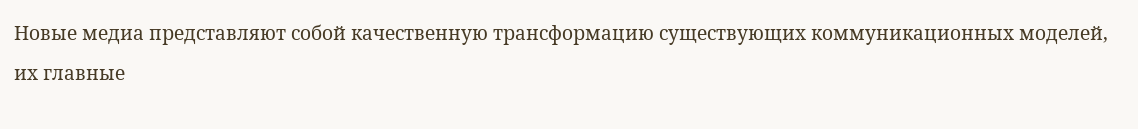Новые медиа представляют собой качественную трансформацию существующих коммуникационных моделей, их главные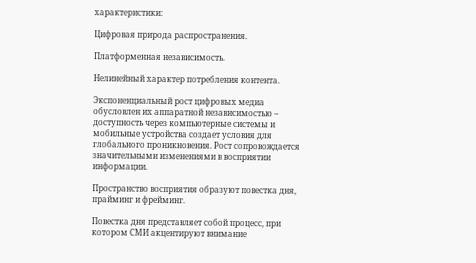характеристики:

Цифровая природа распространения.

Платформенная независимость.

Нелинейный характер потребления контента.

Экспоненциальный рост цифровых медиа обусловлен их аппаратной независимостью – доступность через компьютерные системы и мобильные устройства создает условия для глобального проникновения. Рост сопровождается значительными изменениями в восприятии информации.

Пространство восприятия образуют повестка дня, прайминг и фрейминг.

Повестка дня представляет собой процесс, при котором СМИ акцентируют внимание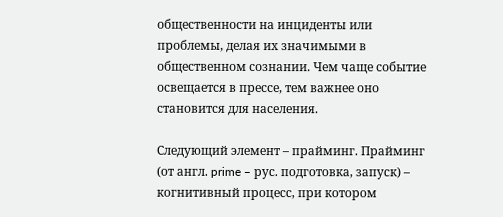общественности на инциденты или проблемы, делая их значимыми в общественном сознании. Чем чаще событие освещается в прессе, тем важнее оно становится для населения.

Следующий элемент – прайминг. Прайминг (от англ. prime – рус. подготовка, запуск) – когнитивный процесс, при котором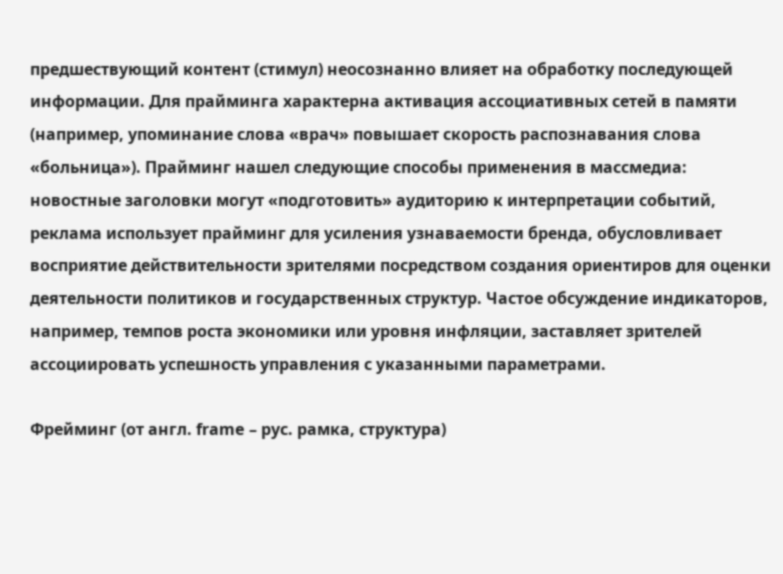предшествующий контент (стимул) неосознанно влияет на обработку последующей информации. Для прайминга характерна активация ассоциативных сетей в памяти (например, упоминание слова «врач» повышает скорость распознавания слова «больница»). Прайминг нашел следующие способы применения в массмедиа: новостные заголовки могут «подготовить» аудиторию к интерпретации событий, реклама использует прайминг для усиления узнаваемости бренда, обусловливает восприятие действительности зрителями посредством создания ориентиров для оценки деятельности политиков и государственных структур. Частое обсуждение индикаторов, например, темпов роста экономики или уровня инфляции, заставляет зрителей ассоциировать успешность управления с указанными параметрами.

Фрейминг (от англ. frame – рус. рамка, структура)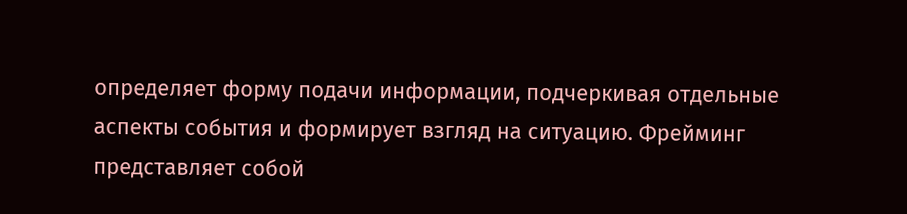определяет форму подачи информации, подчеркивая отдельные аспекты события и формирует взгляд на ситуацию. Фрейминг представляет собой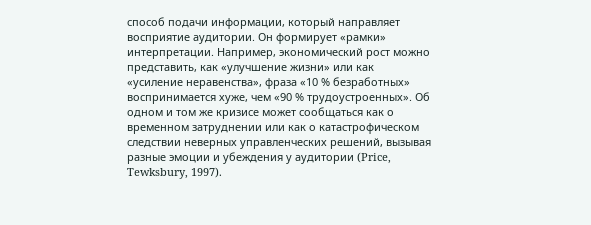способ подачи информации, который направляет восприятие аудитории. Он формирует «рамки» интерпретации. Например, экономический рост можно представить, как «улучшение жизни» или как «усиление неравенства», фраза «10 % безработных» воспринимается хуже, чем «90 % трудоустроенных». Об одном и том же кризисе может сообщаться как о временном затруднении или как о катастрофическом следствии неверных управленческих решений, вызывая разные эмоции и убеждения у аудитории (Price, Tewksbury, 1997).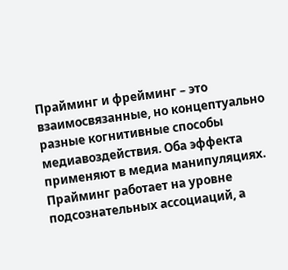Прайминг и фрейминг – это взаимосвязанные, но концептуально разные когнитивные способы медиавоздействия. Оба эффекта применяют в медиа манипуляциях. Прайминг работает на уровне подсознательных ассоциаций, а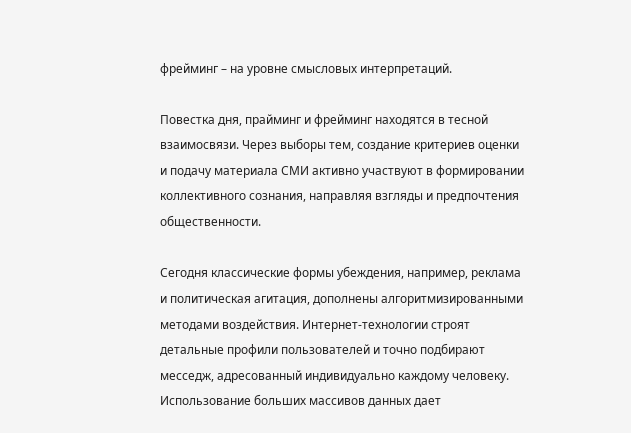фрейминг – на уровне смысловых интерпретаций.

Повестка дня, прайминг и фрейминг находятся в тесной взаимосвязи. Через выборы тем, создание критериев оценки и подачу материала СМИ активно участвуют в формировании коллективного сознания, направляя взгляды и предпочтения общественности.

Сегодня классические формы убеждения, например, реклама и политическая агитация, дополнены алгоритмизированными методами воздействия. Интернет-технологии строят детальные профили пользователей и точно подбирают месседж, адресованный индивидуально каждому человеку. Использование больших массивов данных дает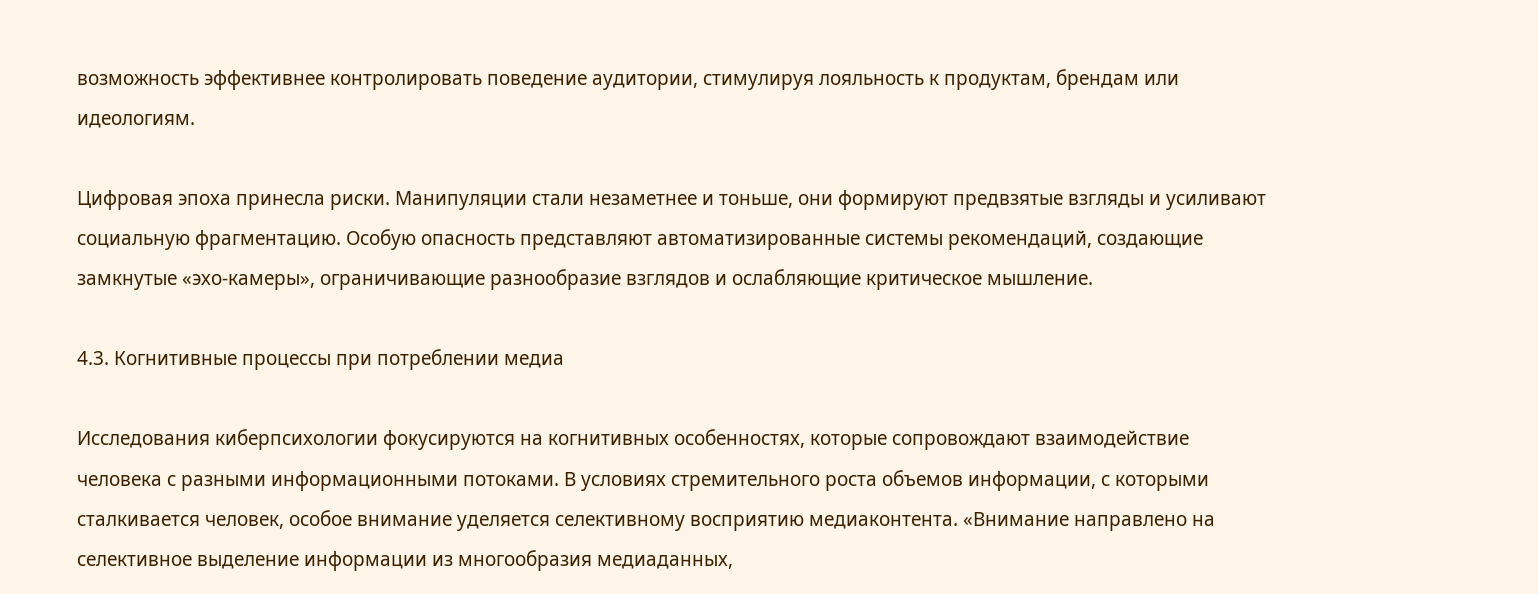возможность эффективнее контролировать поведение аудитории, стимулируя лояльность к продуктам, брендам или идеологиям.

Цифровая эпоха принесла риски. Манипуляции стали незаметнее и тоньше, они формируют предвзятые взгляды и усиливают социальную фрагментацию. Особую опасность представляют автоматизированные системы рекомендаций, создающие замкнутые «эхо-камеры», ограничивающие разнообразие взглядов и ослабляющие критическое мышление.

4.3. Когнитивные процессы при потреблении медиа

Исследования киберпсихологии фокусируются на когнитивных особенностях, которые сопровождают взаимодействие человека с разными информационными потоками. В условиях стремительного роста объемов информации, с которыми сталкивается человек, особое внимание уделяется селективному восприятию медиаконтента. «Внимание направлено на селективное выделение информации из многообразия медиаданных,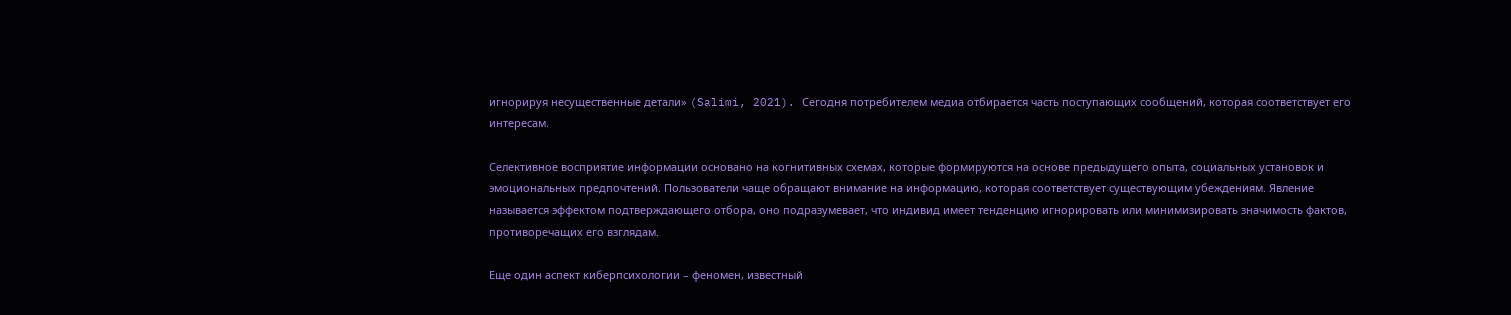игнорируя несущественные детали» (Salimi, 2021). Сегодня потребителем медиа отбирается часть поступающих сообщений, которая соответствует его интересам.

Селективное восприятие информации основано на когнитивных схемах, которые формируются на основе предыдущего опыта, социальных установок и эмоциональных предпочтений. Пользователи чаще обращают внимание на информацию, которая соответствует существующим убеждениям. Явление называется эффектом подтверждающего отбора, оно подразумевает, что индивид имеет тенденцию игнорировать или минимизировать значимость фактов, противоречащих его взглядам.

Еще один аспект киберпсихологии – феномен, известный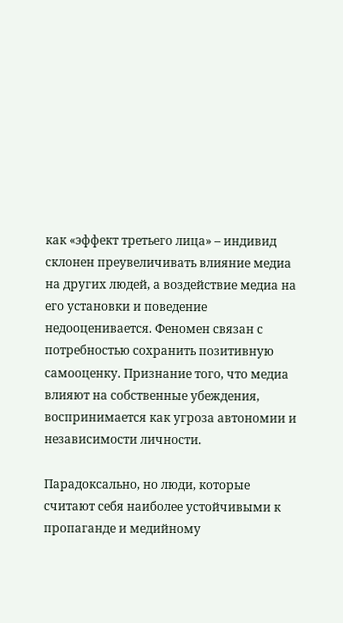как «эффект третьего лица» – индивид склонен преувеличивать влияние медиа на других людей, а воздействие медиа на его установки и поведение недооценивается. Феномен связан с потребностью сохранить позитивную самооценку. Признание того, что медиа влияют на собственные убеждения, воспринимается как угроза автономии и независимости личности.

Парадоксально, но люди, которые считают себя наиболее устойчивыми к пропаганде и медийному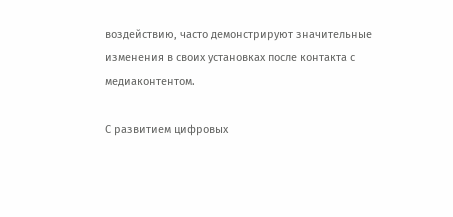воздействию, часто демонстрируют значительные изменения в своих установках после контакта с медиаконтентом.

С развитием цифровых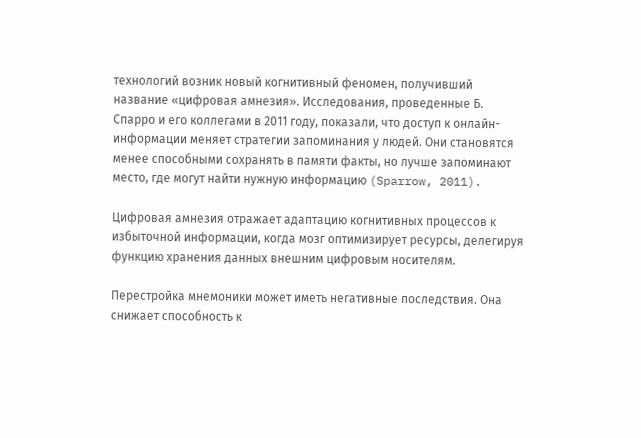технологий возник новый когнитивный феномен, получивший название «цифровая амнезия». Исследования, проведенные Б. Спарро и его коллегами в 2011 году, показали, что доступ к онлайн-информации меняет стратегии запоминания у людей. Они становятся менее способными сохранять в памяти факты, но лучше запоминают место, где могут найти нужную информацию (Sparrow, 2011).

Цифровая амнезия отражает адаптацию когнитивных процессов к избыточной информации, когда мозг оптимизирует ресурсы, делегируя функцию хранения данных внешним цифровым носителям.

Перестройка мнемоники может иметь негативные последствия. Она снижает способность к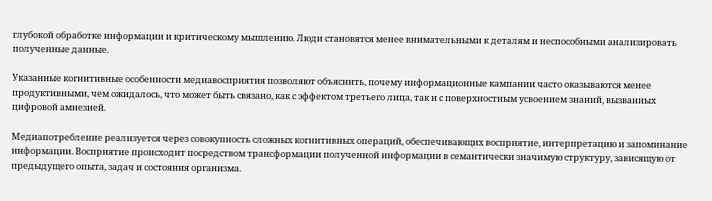глубокой обработке информации и критическому мышлению. Люди становятся менее внимательными к деталям и неспособными анализировать полученные данные.

Указанные когнитивные особенности медиавосприятия позволяют объяснить, почему информационные кампании часто оказываются менее продуктивными, чем ожидалось, что может быть связано, как с эффектом третьего лица, так и с поверхностным усвоением знаний, вызванных цифровой амнезией.

Медиапотребление реализуется через совокупность сложных когнитивных операций, обеспечивающих восприятие, интерпретацию и запоминание информации. Восприятие происходит посредством трансформации полученной информации в семантически значимую структуру, зависящую от предыдущего опыта, задач и состояния организма.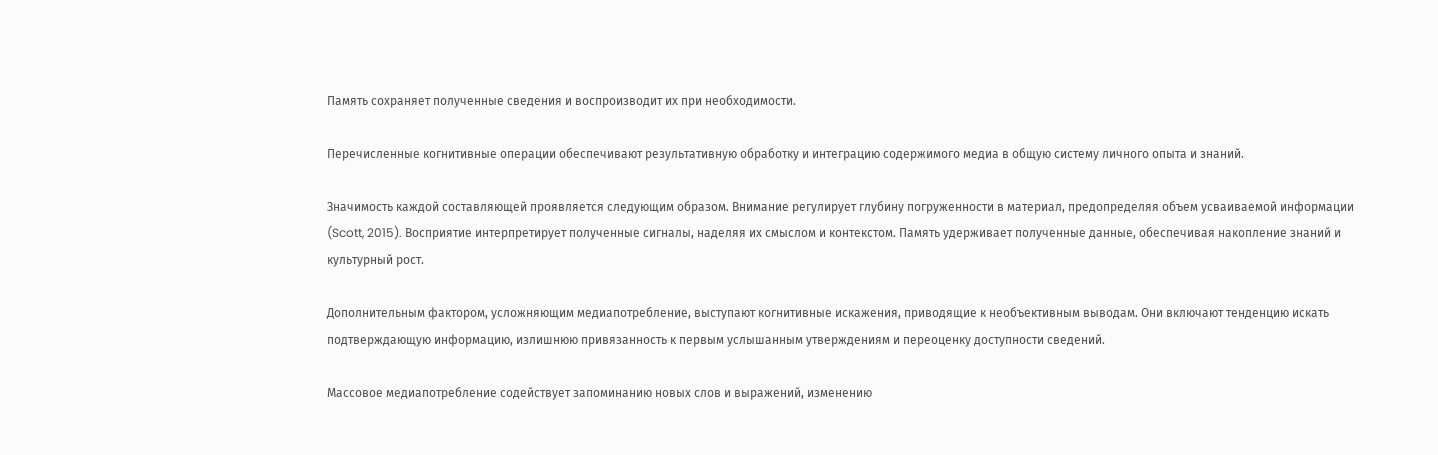Память сохраняет полученные сведения и воспроизводит их при необходимости.

Перечисленные когнитивные операции обеспечивают результативную обработку и интеграцию содержимого медиа в общую систему личного опыта и знаний.

Значимость каждой составляющей проявляется следующим образом. Внимание регулирует глубину погруженности в материал, предопределяя объем усваиваемой информации (Scott, 2015). Восприятие интерпретирует полученные сигналы, наделяя их смыслом и контекстом. Память удерживает полученные данные, обеспечивая накопление знаний и культурный рост.

Дополнительным фактором, усложняющим медиапотребление, выступают когнитивные искажения, приводящие к необъективным выводам. Они включают тенденцию искать подтверждающую информацию, излишнюю привязанность к первым услышанным утверждениям и переоценку доступности сведений.

Массовое медиапотребление содействует запоминанию новых слов и выражений, изменению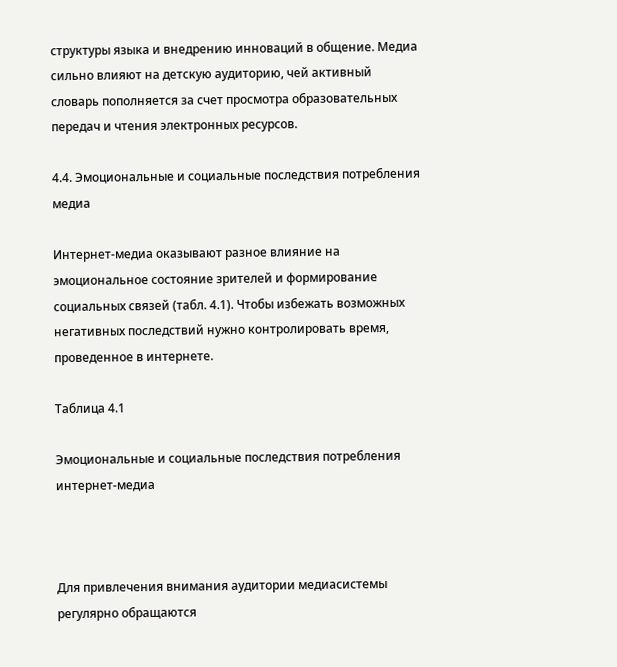структуры языка и внедрению инноваций в общение. Медиа сильно влияют на детскую аудиторию, чей активный словарь пополняется за счет просмотра образовательных передач и чтения электронных ресурсов.

4.4. Эмоциональные и социальные последствия потребления медиа

Интернет-медиа оказывают разное влияние на эмоциональное состояние зрителей и формирование социальных связей (табл. 4.1). Чтобы избежать возможных негативных последствий нужно контролировать время, проведенное в интернете.

Таблица 4.1

Эмоциональные и социальные последствия потребления интернет-медиа



Для привлечения внимания аудитории медиасистемы регулярно обращаются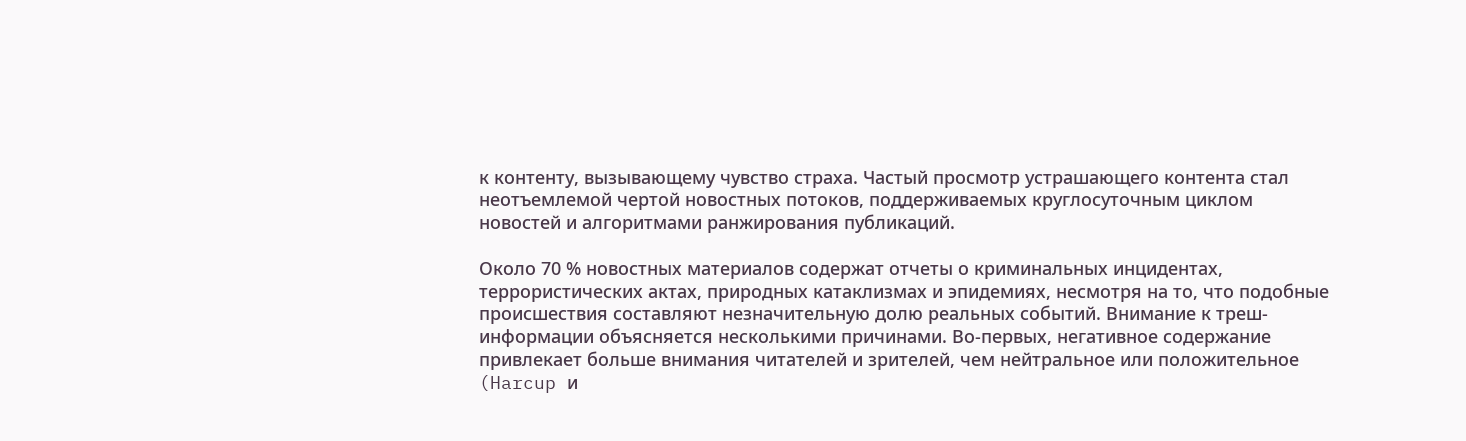к контенту, вызывающему чувство страха. Частый просмотр устрашающего контента стал неотъемлемой чертой новостных потоков, поддерживаемых круглосуточным циклом новостей и алгоритмами ранжирования публикаций.

Около 70 % новостных материалов содержат отчеты о криминальных инцидентах, террористических актах, природных катаклизмах и эпидемиях, несмотря на то, что подобные происшествия составляют незначительную долю реальных событий. Внимание к треш-информации объясняется несколькими причинами. Во-первых, негативное содержание привлекает больше внимания читателей и зрителей, чем нейтральное или положительное (Harcup и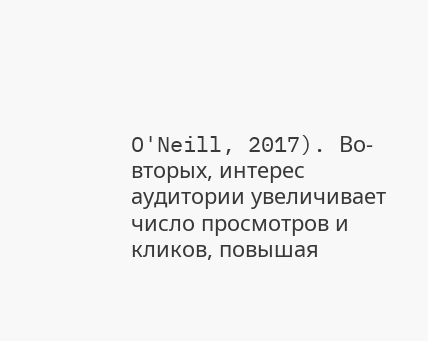O'Neill, 2017). Во-вторых, интерес аудитории увеличивает число просмотров и кликов, повышая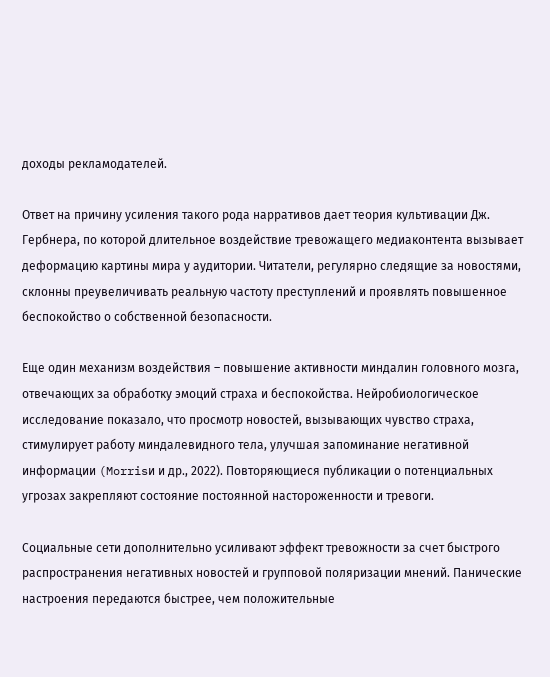доходы рекламодателей.

Ответ на причину усиления такого рода нарративов дает теория культивации Дж. Гербнера, по которой длительное воздействие тревожащего медиаконтента вызывает деформацию картины мира у аудитории. Читатели, регулярно следящие за новостями, склонны преувеличивать реальную частоту преступлений и проявлять повышенное беспокойство о собственной безопасности.

Еще один механизм воздействия – повышение активности миндалин головного мозга, отвечающих за обработку эмоций страха и беспокойства. Нейробиологическое исследование показало, что просмотр новостей, вызывающих чувство страха, стимулирует работу миндалевидного тела, улучшая запоминание негативной информации (Morrisи и др., 2022). Повторяющиеся публикации о потенциальных угрозах закрепляют состояние постоянной настороженности и тревоги.

Социальные сети дополнительно усиливают эффект тревожности за счет быстрого распространения негативных новостей и групповой поляризации мнений. Панические настроения передаются быстрее, чем положительные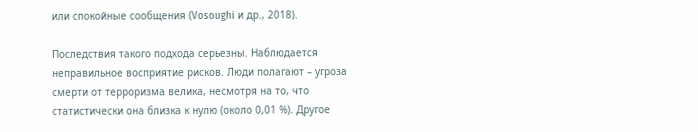или спокойные сообщения (Vosoughi и др., 2018).

Последствия такого подхода серьезны. Наблюдается неправильное восприятие рисков. Люди полагают – угроза смерти от терроризма велика, несмотря на то, что статистически она близка к нулю (около 0,01 %). Другое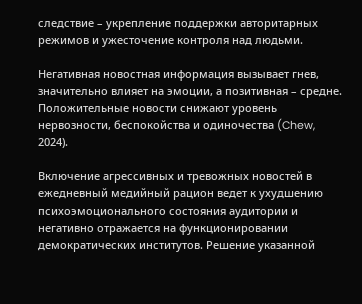следствие – укрепление поддержки авторитарных режимов и ужесточение контроля над людьми.

Негативная новостная информация вызывает гнев, значительно влияет на эмоции, а позитивная – средне. Положительные новости снижают уровень нервозности, беспокойства и одиночества (Chew, 2024).

Включение агрессивных и тревожных новостей в ежедневный медийный рацион ведет к ухудшению психоэмоционального состояния аудитории и негативно отражается на функционировании демократических институтов. Решение указанной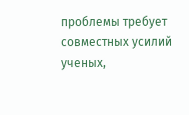проблемы требует совместных усилий ученых,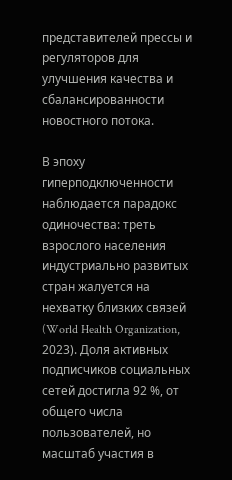представителей прессы и регуляторов для улучшения качества и сбалансированности новостного потока.

В эпоху гиперподключенности наблюдается парадокс одиночества: треть взрослого населения индустриально развитых стран жалуется на нехватку близких связей (World Health Organization, 2023). Доля активных подписчиков социальных сетей достигла 92 %, от общего числа пользователей, но масштаб участия в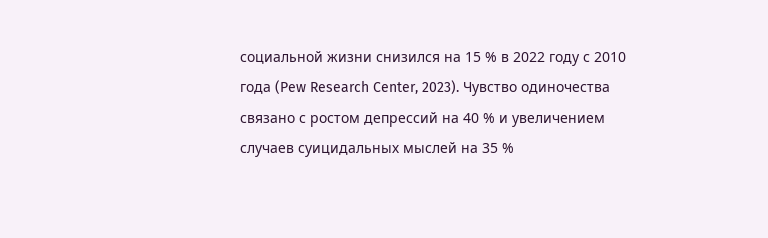социальной жизни снизился на 15 % в 2022 году с 2010 года (Pew Research Center, 2023). Чувство одиночества связано с ростом депрессий на 40 % и увеличением случаев суицидальных мыслей на 35 %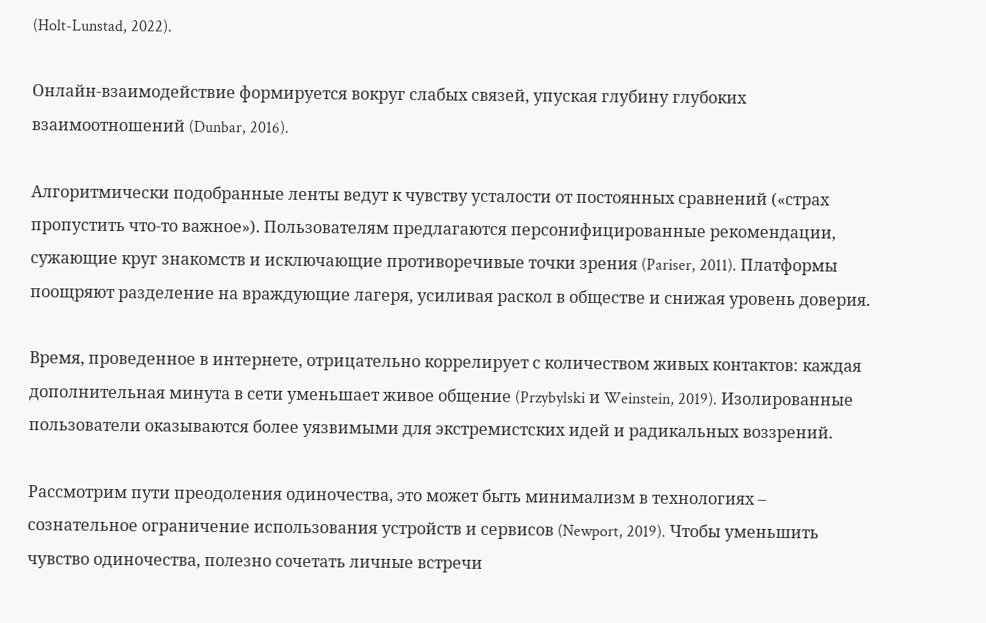(Holt-Lunstad, 2022).

Онлайн-взаимодействие формируется вокруг слабых связей, упуская глубину глубоких взаимоотношений (Dunbar, 2016).

Алгоритмически подобранные ленты ведут к чувству усталости от постоянных сравнений («страх пропустить что-то важное»). Пользователям предлагаются персонифицированные рекомендации, сужающие круг знакомств и исключающие противоречивые точки зрения (Pariser, 2011). Платформы поощряют разделение на враждующие лагеря, усиливая раскол в обществе и снижая уровень доверия.

Время, проведенное в интернете, отрицательно коррелирует с количеством живых контактов: каждая дополнительная минута в сети уменьшает живое общение (Przybylski и Weinstein, 2019). Изолированные пользователи оказываются более уязвимыми для экстремистских идей и радикальных воззрений.

Рассмотрим пути преодоления одиночества, это может быть минимализм в технологиях – сознательное ограничение использования устройств и сервисов (Newport, 2019). Чтобы уменьшить чувство одиночества, полезно сочетать личные встречи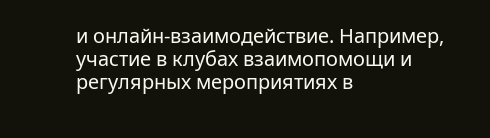и онлайн-взаимодействие. Например, участие в клубах взаимопомощи и регулярных мероприятиях в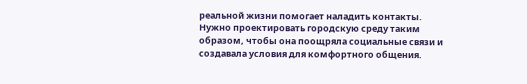реальной жизни помогает наладить контакты. Нужно проектировать городскую среду таким образом, чтобы она поощряла социальные связи и создавала условия для комфортного общения.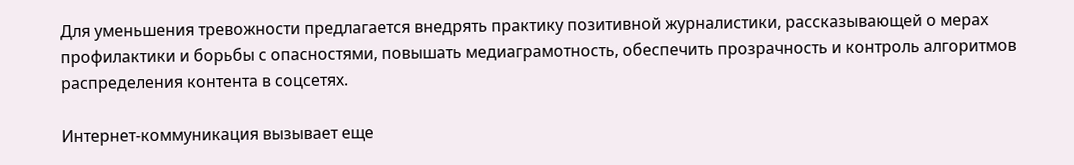Для уменьшения тревожности предлагается внедрять практику позитивной журналистики, рассказывающей о мерах профилактики и борьбы с опасностями, повышать медиаграмотность, обеспечить прозрачность и контроль алгоритмов распределения контента в соцсетях.

Интернет-коммуникация вызывает еще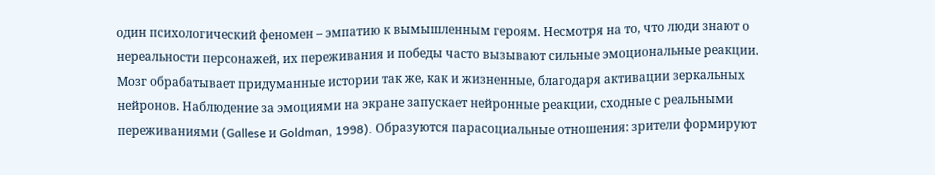один психологический феномен – эмпатию к вымышленным героям. Несмотря на то, что люди знают о нереальности персонажей, их переживания и победы часто вызывают сильные эмоциональные реакции. Мозг обрабатывает придуманные истории так же, как и жизненные, благодаря активации зеркальных нейронов. Наблюдение за эмоциями на экране запускает нейронные реакции, сходные с реальными переживаниями (Gallese и Goldman, 1998). Образуются парасоциальные отношения: зрители формируют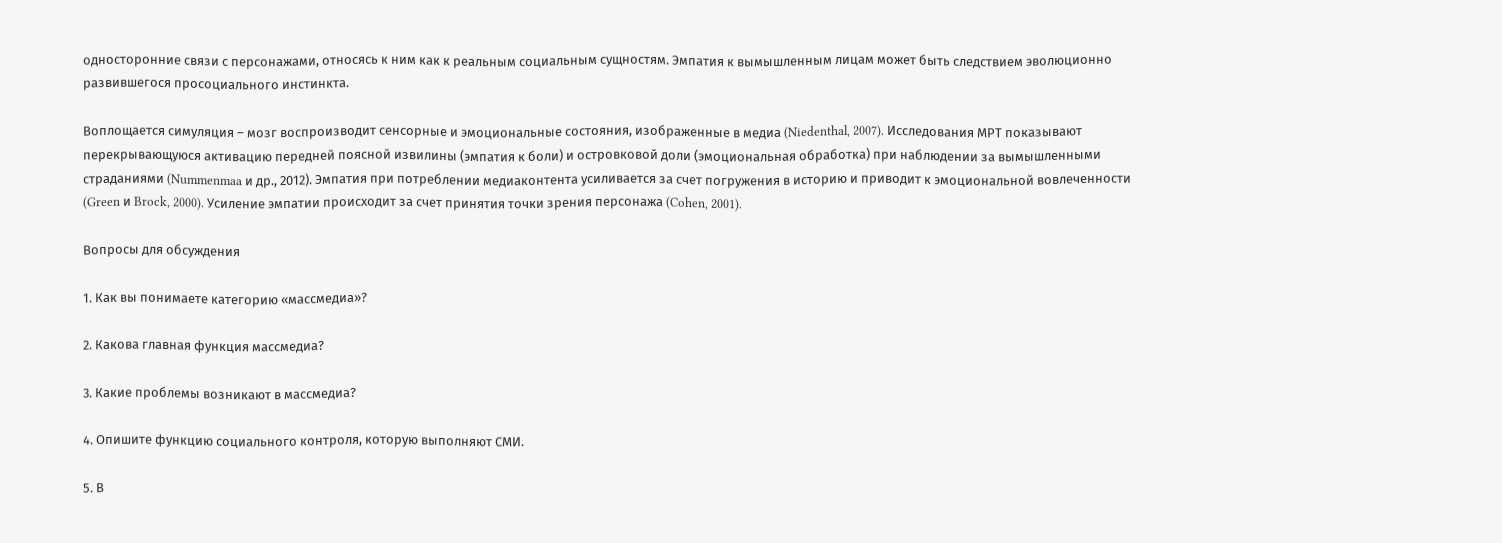односторонние связи с персонажами, относясь к ним как к реальным социальным сущностям. Эмпатия к вымышленным лицам может быть следствием эволюционно развившегося просоциального инстинкта.

Воплощается симуляция – мозг воспроизводит сенсорные и эмоциональные состояния, изображенные в медиа (Niedenthal, 2007). Исследования МРТ показывают перекрывающуюся активацию передней поясной извилины (эмпатия к боли) и островковой доли (эмоциональная обработка) при наблюдении за вымышленными страданиями (Nummenmaa и др., 2012). Эмпатия при потреблении медиаконтента усиливается за счет погружения в историю и приводит к эмоциональной вовлеченности (Green и Brock, 2000). Усиление эмпатии происходит за счет принятия точки зрения персонажа (Cohen, 2001).

Вопросы для обсуждения

1. Как вы понимаете категорию «массмедиа»?

2. Какова главная функция массмедиа?

3. Какие проблемы возникают в массмедиа?

4. Опишите функцию социального контроля, которую выполняют СМИ.

5. В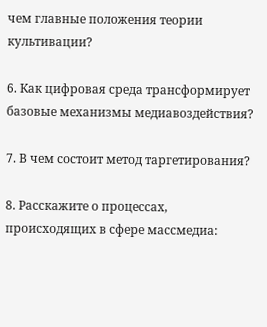чем главные положения теории культивации?

6. Как цифровая среда трансформирует базовые механизмы медиавоздействия?

7. В чем состоит метод таргетирования?

8. Расскажите о процессах, происходящих в сфере массмедиа: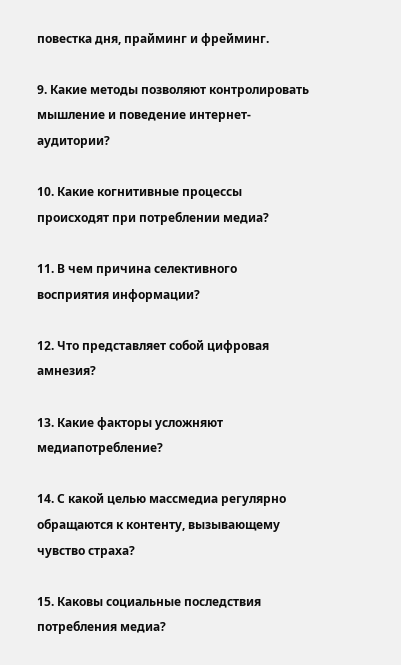повестка дня, прайминг и фрейминг.

9. Какие методы позволяют контролировать мышление и поведение интернет-аудитории?

10. Какие когнитивные процессы происходят при потреблении медиа?

11. В чем причина селективного восприятия информации?

12. Что представляет собой цифровая амнезия?

13. Какие факторы усложняют медиапотребление?

14. С какой целью массмедиа регулярно обращаются к контенту, вызывающему чувство страха?

15. Каковы социальные последствия потребления медиа?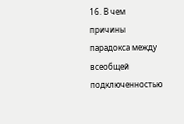16. В чем причины парадокса между всеобщей подключенностью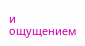и ощущением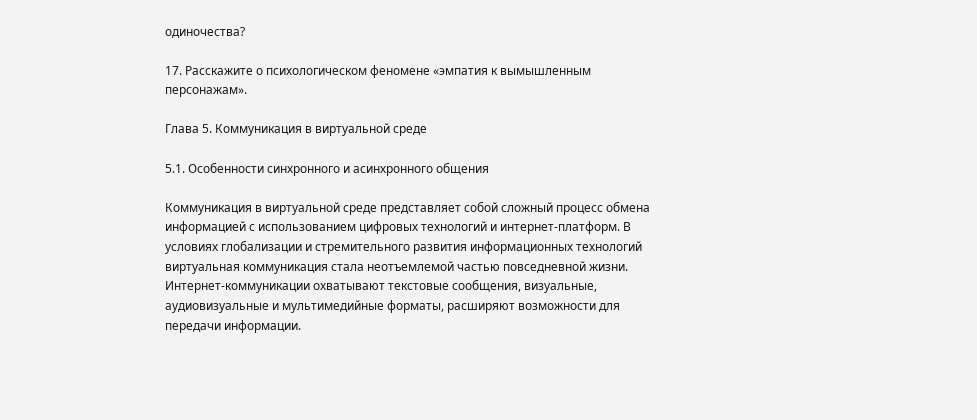одиночества?

17. Расскажите о психологическом феномене «эмпатия к вымышленным персонажам».

Глава 5. Коммуникация в виртуальной среде

5.1. Особенности синхронного и асинхронного общения

Коммуникация в виртуальной среде представляет собой сложный процесс обмена информацией с использованием цифровых технологий и интернет-платформ. В условиях глобализации и стремительного развития информационных технологий виртуальная коммуникация стала неотъемлемой частью повседневной жизни. Интернет-коммуникации охватывают текстовые сообщения, визуальные, аудиовизуальные и мультимедийные форматы, расширяют возможности для передачи информации.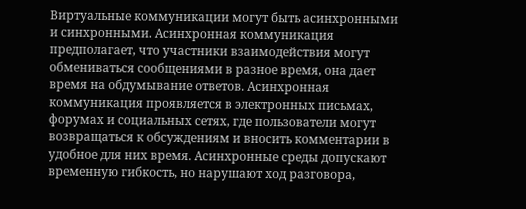Виртуальные коммуникации могут быть асинхронными и синхронными. Асинхронная коммуникация предполагает, что участники взаимодействия могут обмениваться сообщениями в разное время, она дает время на обдумывание ответов. Асинхронная коммуникация проявляется в электронных письмах, форумах и социальных сетях, где пользователи могут возвращаться к обсуждениям и вносить комментарии в удобное для них время. Асинхронные среды допускают временную гибкость, но нарушают ход разговора,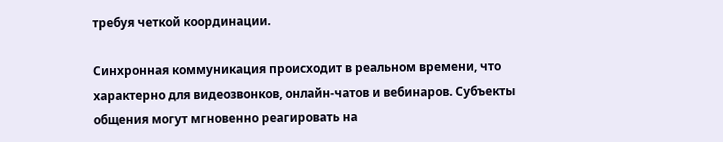требуя четкой координации.

Синхронная коммуникация происходит в реальном времени, что характерно для видеозвонков, онлайн-чатов и вебинаров. Субъекты общения могут мгновенно реагировать на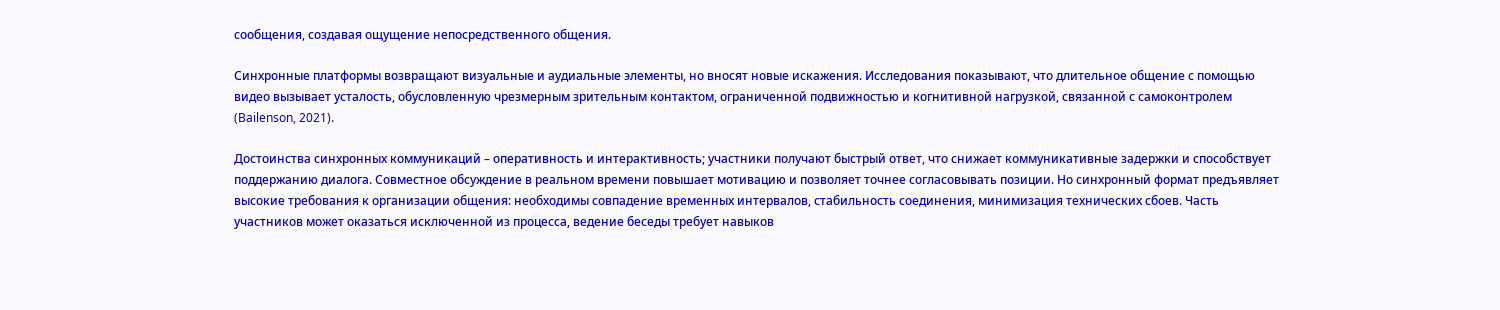сообщения, создавая ощущение непосредственного общения.

Синхронные платформы возвращают визуальные и аудиальные элементы, но вносят новые искажения. Исследования показывают, что длительное общение с помощью видео вызывает усталость, обусловленную чрезмерным зрительным контактом, ограниченной подвижностью и когнитивной нагрузкой, связанной с самоконтролем (Bailenson, 2021).

Достоинства синхронных коммуникаций – оперативность и интерактивность; участники получают быстрый ответ, что снижает коммуникативные задержки и способствует поддержанию диалога. Совместное обсуждение в реальном времени повышает мотивацию и позволяет точнее согласовывать позиции. Но синхронный формат предъявляет высокие требования к организации общения: необходимы совпадение временных интервалов, стабильность соединения, минимизация технических сбоев. Часть участников может оказаться исключенной из процесса, ведение беседы требует навыков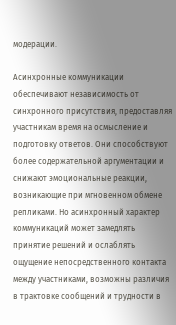модерации.

Асинхронные коммуникации обеспечивают независимость от синхронного присутствия, предоставляя участникам время на осмысление и подготовку ответов. Они способствуют более содержательной аргументации и снижают эмоциональные реакции, возникающие при мгновенном обмене репликами. Но асинхронный характер коммуникаций может замедлять принятие решений и ослаблять ощущение непосредственного контакта между участниками, возможны различия в трактовке сообщений и трудности в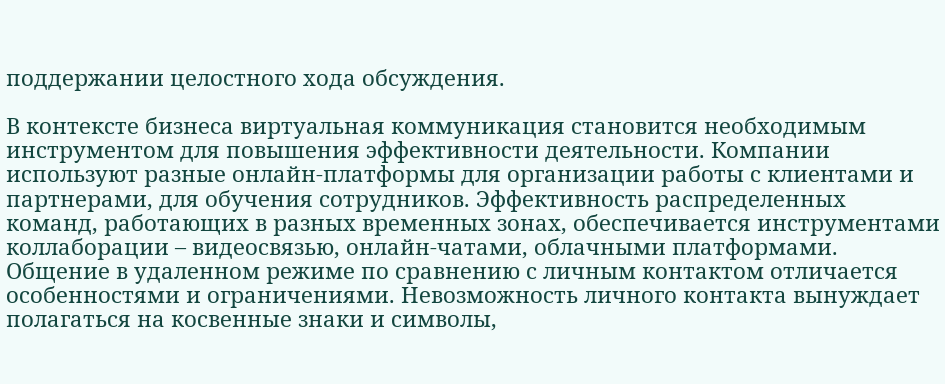поддержании целостного хода обсуждения.

В контексте бизнеса виртуальная коммуникация становится необходимым инструментом для повышения эффективности деятельности. Компании используют разные онлайн-платформы для организации работы с клиентами и партнерами, для обучения сотрудников. Эффективность распределенных команд, работающих в разных временных зонах, обеспечивается инструментами коллаборации – видеосвязью, онлайн-чатами, облачными платформами. Общение в удаленном режиме по сравнению с личным контактом отличается особенностями и ограничениями. Невозможность личного контакта вынуждает полагаться на косвенные знаки и символы,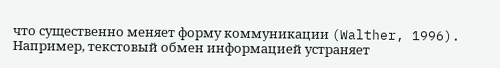что существенно меняет форму коммуникации (Walther, 1996). Например, текстовый обмен информацией устраняет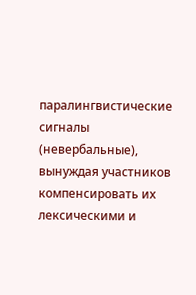паралингвистические сигналы (невербальные), вынуждая участников компенсировать их лексическими и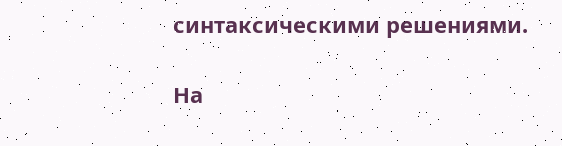синтаксическими решениями.

На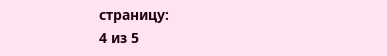страницу:
4 из 5